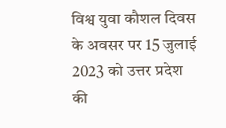विश्व युवा कौशल दिवस के अवसर पर 15 जुलाई 2023 को उत्तर प्रदेश की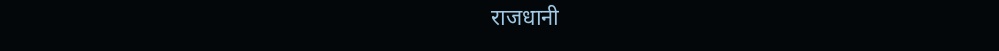राजधानी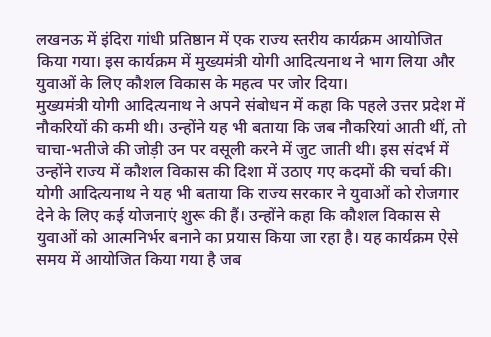लखनऊ में इंदिरा गांधी प्रतिष्ठान में एक राज्य स्तरीय कार्यक्रम आयोजित किया गया। इस कार्यक्रम में मुख्यमंत्री योगी आदित्यनाथ ने भाग लिया और युवाओं के लिए कौशल विकास के महत्व पर जोर दिया।
मुख्यमंत्री योगी आदित्यनाथ ने अपने संबोधन में कहा कि पहले उत्तर प्रदेश में नौकरियों की कमी थी। उन्होंने यह भी बताया कि जब नौकरियां आती थीं, तो चाचा-भतीजे की जोड़ी उन पर वसूली करने में जुट जाती थी। इस संदर्भ में उन्होंने राज्य में कौशल विकास की दिशा में उठाए गए कदमों की चर्चा की।
योगी आदित्यनाथ ने यह भी बताया कि राज्य सरकार ने युवाओं को रोजगार देने के लिए कई योजनाएं शुरू की हैं। उन्होंने कहा कि कौशल विकास से युवाओं को आत्मनिर्भर बनाने का प्रयास किया जा रहा है। यह कार्यक्रम ऐसे समय में आयोजित किया गया है जब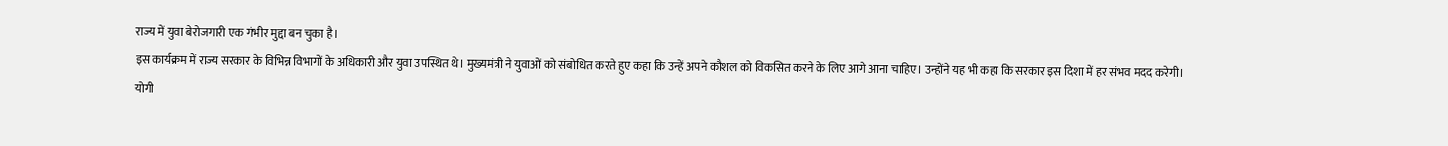राज्य में युवा बेरोजगारी एक गंभीर मुद्दा बन चुका है।
इस कार्यक्रम में राज्य सरकार के विभिन्न विभागों के अधिकारी और युवा उपस्थित थे। मुख्यमंत्री ने युवाओं को संबोधित करते हुए कहा कि उन्हें अपने कौशल को विकसित करने के लिए आगे आना चाहिए। उन्होंने यह भी कहा कि सरकार इस दिशा में हर संभव मदद करेगी।
योगी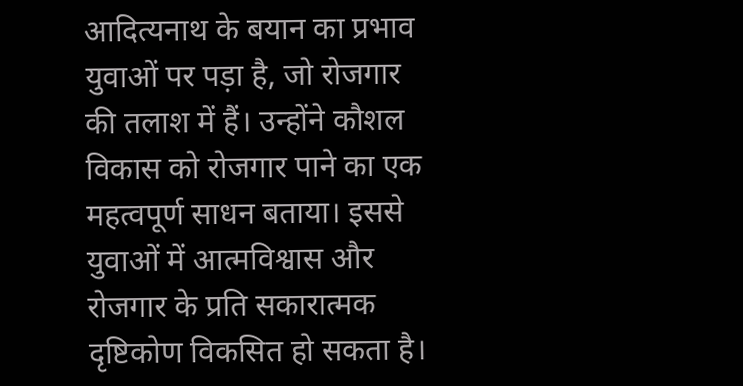आदित्यनाथ के बयान का प्रभाव युवाओं पर पड़ा है, जो रोजगार की तलाश में हैं। उन्होंने कौशल विकास को रोजगार पाने का एक महत्वपूर्ण साधन बताया। इससे युवाओं में आत्मविश्वास और रोजगार के प्रति सकारात्मक दृष्टिकोण विकसित हो सकता है।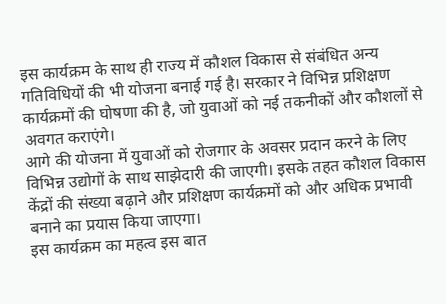इस कार्यक्रम के साथ ही राज्य में कौशल विकास से संबंधित अन्य गतिविधियों की भी योजना बनाई गई है। सरकार ने विभिन्न प्रशिक्षण कार्यक्रमों की घोषणा की है, जो युवाओं को नई तकनीकों और कौशलों से अवगत कराएंगे।
आगे की योजना में युवाओं को रोजगार के अवसर प्रदान करने के लिए विभिन्न उद्योगों के साथ साझेदारी की जाएगी। इसके तहत कौशल विकास केंद्रों की संख्या बढ़ाने और प्रशिक्षण कार्यक्रमों को और अधिक प्रभावी बनाने का प्रयास किया जाएगा।
इस कार्यक्रम का महत्व इस बात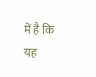में है कि यह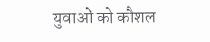युवाओं को कौशल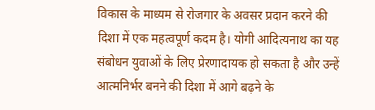विकास के माध्यम से रोजगार के अवसर प्रदान करने की दिशा में एक महत्वपूर्ण कदम है। योगी आदित्यनाथ का यह संबोधन युवाओं के लिए प्रेरणादायक हो सकता है और उन्हें आत्मनिर्भर बनने की दिशा में आगे बढ़ने के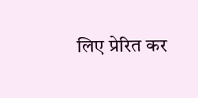लिए प्रेरित कर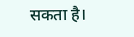सकता है।